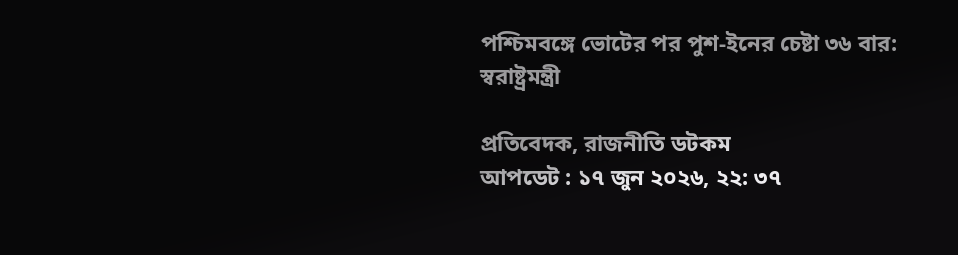পশ্চিমবঙ্গে ভোটের পর পুশ-ইনের চেষ্টা ৩৬ বার: স্বরাষ্ট্রমন্ত্রী

প্রতিবেদক, রাজনীতি ডটকম
আপডেট : ১৭ জুন ২০২৬, ২২: ৩৭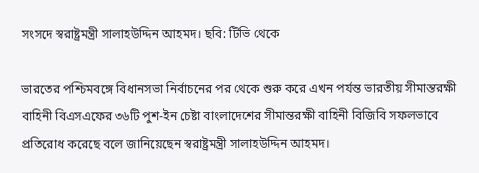সংসদে স্বরাষ্ট্রমন্ত্রী সালাহউদ্দিন আহমদ। ছবি: টিভি থেকে

ভারতের পশ্চিমবঙ্গে বিধানসভা নির্বাচনের পর থেকে শুরু করে এখন পর্যন্ত ভারতীয় সীমান্তরক্ষী বাহিনী বিএসএফের ৩৬টি পুশ-ইন চেষ্টা বাংলাদেশের সীমান্তরক্ষী বাহিনী বিজিবি সফলভাবে প্রতিরোধ করেছে বলে জানিয়েছেন স্বরাষ্ট্রমন্ত্রী সালাহউদ্দিন আহমদ।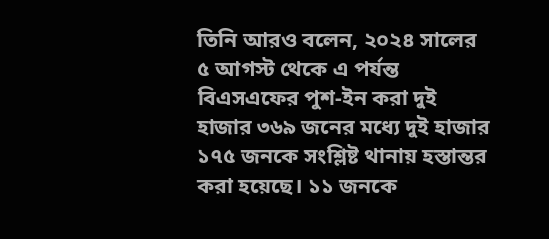তিনি আরও বলেন, ২০২৪ সালের ৫ আগস্ট থেকে এ পর্যন্ত বিএসএফের পুশ-ইন করা দুই হাজার ৩৬৯ জনের মধ্যে দুই হাজার ১৭৫ জনকে সংশ্লিষ্ট থানায় হস্তান্তর করা হয়েছে। ১১ জনকে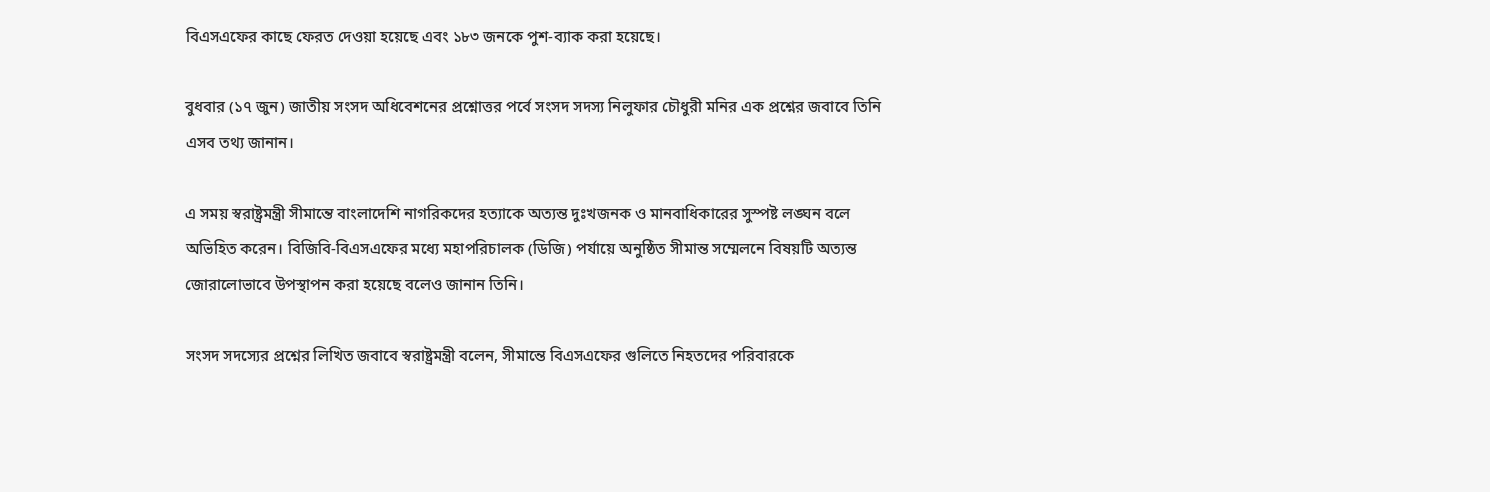বিএসএফের কাছে ফেরত দেওয়া হয়েছে এবং ১৮৩ জনকে পুশ-ব্যাক করা হয়েছে।

বুধবার (১৭ জুন) জাতীয় সংসদ অধিবেশনের প্রশ্নোত্তর পর্বে সংসদ সদস্য নিলুফার চৌধুরী মনির এক প্রশ্নের জবাবে তিনি এসব তথ্য জানান।

এ সময় স্বরাষ্ট্রমন্ত্রী সীমান্তে বাংলাদেশি নাগরিকদের হত্যাকে অত্যন্ত দুঃখজনক ও মানবাধিকারের সুস্পষ্ট লঙ্ঘন বলে অভিহিত করেন। বিজিবি-বিএসএফের মধ্যে মহাপরিচালক (ডিজি) পর্যায়ে অনুষ্ঠিত সীমান্ত সম্মেলনে বিষয়টি অত্যন্ত জোরালোভাবে উপস্থাপন করা হয়েছে বলেও জানান তিনি।

সংসদ সদস্যের প্রশ্নের লিখিত জবাবে স্বরাষ্ট্রমন্ত্রী বলেন, সীমান্তে বিএসএফের গুলিতে নিহতদের পরিবারকে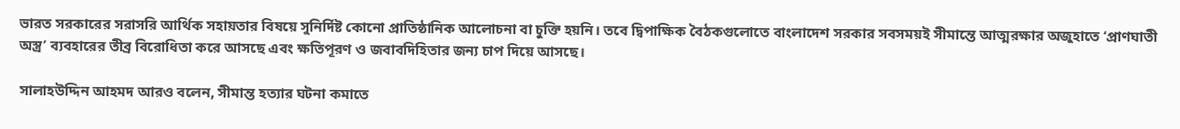ভারত সরকারের সরাসরি আর্থিক সহায়তার বিষয়ে সুনির্দিষ্ট কোনো প্রাতিষ্ঠানিক আলোচনা বা চুক্তি হয়নি। তবে দ্বিপাক্ষিক বৈঠকগুলোতে বাংলাদেশ সরকার সবসময়ই সীমান্তে আত্মরক্ষার অজুহাতে ‘প্রাণঘাতী অস্ত্র’ ব্যবহারের তীব্র বিরোধিতা করে আসছে এবং ক্ষতিপূরণ ও জবাবদিহিতার জন্য চাপ দিয়ে আসছে।

সালাহউদ্দিন আহমদ আরও বলেন, সীমান্ত হত্যার ঘটনা কমাতে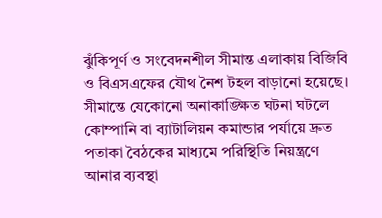ঝুঁকিপূর্ণ ও সংবেদনশীল সীমান্ত এলাকায় বিজিবি ও বিএসএফের যৌথ নৈশ টহল বাড়ানো হয়েছে। সীমান্তে যেকোনো অনাকাঙ্ক্ষিত ঘটনা ঘটলে কোম্পানি বা ব্যাটালিয়ন কমান্ডার পর্যায়ে দ্রুত পতাকা বৈঠকের মাধ্যমে পরিস্থিতি নিয়ন্ত্রণে আনার ব্যবস্থা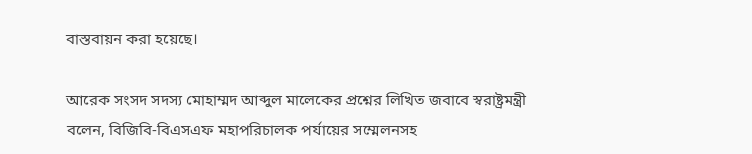বাস্তবায়ন করা হয়েছে।

আরেক সংসদ সদস্য মোহাম্মদ আব্দুল মালেকের প্রশ্নের লিখিত জবাবে স্বরাষ্ট্রমন্ত্রী বলেন, বিজিবি-বিএসএফ মহাপরিচালক পর্যায়ের সম্মেলনসহ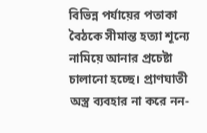বিভিন্ন পর্যায়ের পতাকা বৈঠকে সীমান্ত হত্যা শূন্যে নামিয়ে আনার প্রচেষ্টা চালানো হচ্ছে। প্রাণঘাতী অস্ত্র ব্যবহার না করে নন-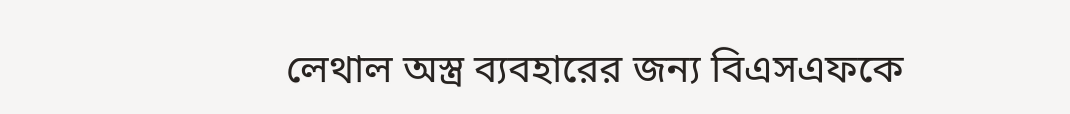লেথাল অস্ত্র ব্যবহারের জন্য বিএসএফকে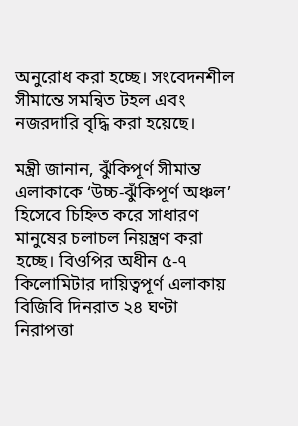অনুরোধ করা হচ্ছে। সংবেদনশীল সীমান্তে সমন্বিত টহল এবং নজরদারি বৃদ্ধি করা হয়েছে।

মন্ত্রী জানান, ঝুঁকিপূর্ণ সীমান্ত এলাকাকে ‘উচ্চ-ঝুঁকিপূর্ণ অঞ্চল’ হিসেবে চিহ্নিত করে সাধারণ মানুষের চলাচল নিয়ন্ত্রণ করা হচ্ছে। বিওপির অধীন ৫-৭ কিলোমিটার দায়িত্বপূর্ণ এলাকায় বিজিবি দিনরাত ২৪ ঘণ্টা নিরাপত্তা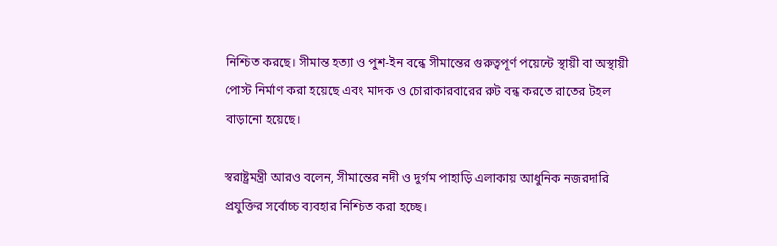নিশ্চিত করছে। সীমান্ত হত্যা ও পুশ-ইন বন্ধে সীমান্তের গুরুত্বপূর্ণ পয়েন্টে স্থায়ী বা অস্থায়ী পোস্ট নির্মাণ করা হয়েছে এবং মাদক ও চোরাকারবারের রুট বন্ধ করতে রাতের টহল বাড়ানো হয়েছে।

স্বরাষ্ট্রমন্ত্রী আরও বলেন, সীমান্তের নদী ও দুর্গম পাহাড়ি এলাকায় আধুনিক নজরদারি প্রযুক্তির সর্বোচ্চ ব্যবহার নিশ্চিত করা হচ্ছে।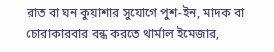রাত বা ঘন কুয়াশার সুযোগে পুশ-ইন, মাদক বা চোরাকারবার বন্ধ করতে থার্মাল ইমেজার,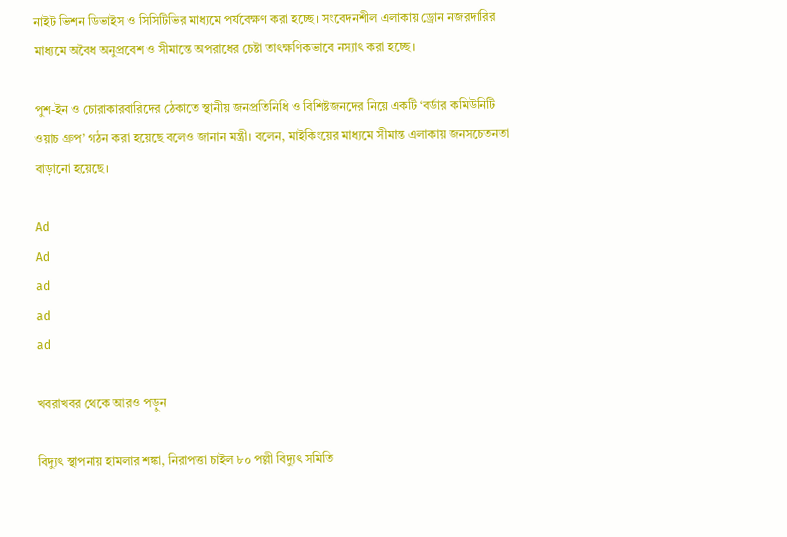নাইট ভিশন ডিভাইস ও সিসিটিভির মাধ্যমে পর্যবেক্ষণ করা হচ্ছে। সংবেদনশীল এলাকায় ড্রোন নজরদারির মাধ্যমে অবৈধ অনুপ্রবেশ ও সীমান্তে অপরাধের চেষ্টা তাৎক্ষণিকভাবে নস্যাৎ করা হচ্ছে।

পুশ-ইন ও চোরাকারবারিদের ঠেকাতে স্থানীয় জনপ্রতিনিধি ও বিশিষ্টজনদের নিয়ে একটি ‘বর্ডার কমিউনিটি ওয়াচ গ্রুপ’ গঠন করা হয়েছে বলেও জানান মন্ত্রী। বলেন, মাইকিংয়ের মাধ্যমে সীমান্ত এলাকায় জনসচেতনতা বাড়ানো হয়েছে।

Ad
Ad
ad
ad
ad

খবরাখবর থেকে আরও পড়ুন

বিদ্যুৎ স্থাপনায় হামলার শঙ্কা, নিরাপত্তা চাইল ৮০ পল্লী বিদ্যুৎ সমিতি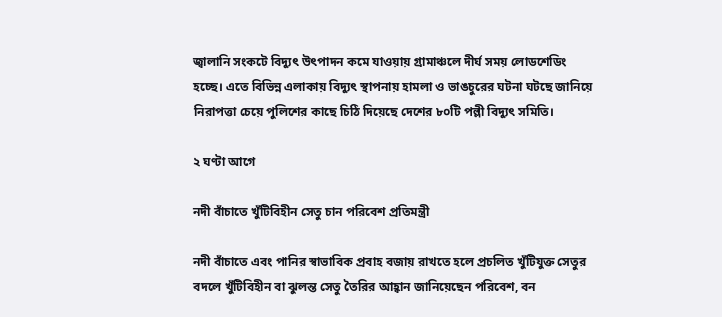জ্বালানি সংকটে বিদ্যুৎ উৎপাদন কমে যাওয়ায় গ্রামাঞ্চলে দীর্ঘ সময় লোডশেডিং হচ্ছে। এতে বিভিন্ন এলাকায় বিদ্যুৎ স্থাপনায় হামলা ও ভাঙচুরের ঘটনা ঘটছে জানিয়ে নিরাপত্তা চেয়ে পুলিশের কাছে চিঠি দিয়েছে দেশের ৮০টি পল্লী বিদ্যুৎ সমিতি।

২ ঘণ্টা আগে

নদী বাঁচাতে খুঁটিবিহীন সেতু চান পরিবেশ প্রতিমন্ত্রী

নদী বাঁচাতে এবং পানির স্বাভাবিক প্রবাহ বজায় রাখতে হলে প্রচলিত খুঁটিযুক্ত সেতুর বদলে খুঁটিবিহীন বা ঝুলন্ত সেতু তৈরির আহ্বান জানিয়েছেন পরিবেশ, বন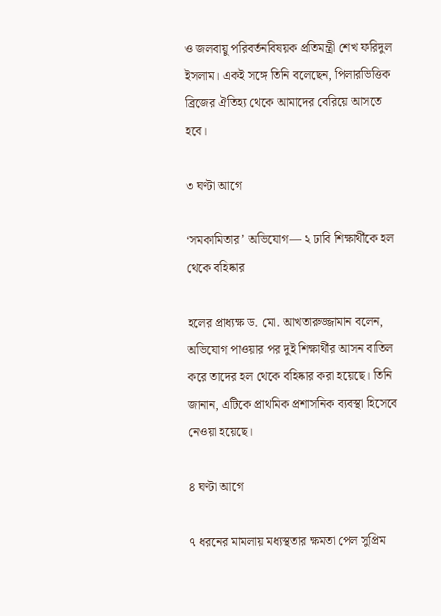ও জলবায়ু পরিবর্তনবিষয়ক প্রতিমন্ত্রী শেখ ফরিদুল ইসলাম। একই সঙ্গে তিনি বলেছেন, পিলারভিত্তিক ব্রিজের ঐতিহ্য থেকে আমাদের বেরিয়ে আসতে হবে।

৩ ঘণ্টা আগে

‘সমকামিতার’ অভিযোগ— ২ ঢাবি শিক্ষার্থীকে হল থেকে বহিষ্কার

হলের প্রাধ্যক্ষ ড. মো. আখতারুজ্জামান বলেন, অভিযোগ পাওয়ার পর দুই শিক্ষার্থীর আসন বাতিল করে তাদের হল থেকে বহিষ্কার করা হয়েছে। তিনি জানান, এটিকে প্রাথমিক প্রশাসনিক ব্যবস্থা হিসেবে নেওয়া হয়েছে।

৪ ঘণ্টা আগে

৭ ধরনের মামলায় মধ্যস্থতার ক্ষমতা পেল সুপ্রিম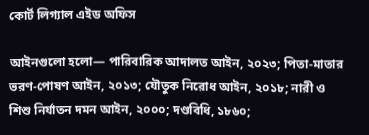কোর্ট লিগ্যাল এইড অফিস

আইনগুলো হলো— পারিবারিক আদালত আইন, ২০২৩; পিতা-মাতার ভরণ-পোষণ আইন, ২০১৩; যৌতুক নিরোধ আইন, ২০১৮; নারী ও শিশু নির্যাতন দমন আইন, ২০০০; দণ্ডবিধি, ১৮৬০;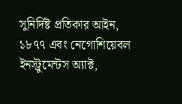সুনির্দিষ্ট প্রতিকার আইন, ১৮৭৭ এবং নেগোশিয়েবল ইনস্ট্রুমেন্টস অ্যাক্ট,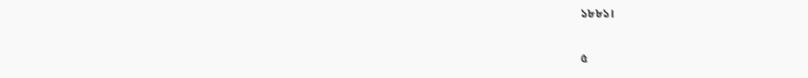১৮৮১।

৫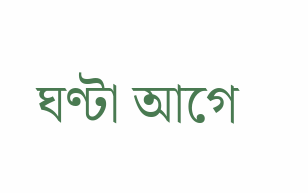ঘণ্টা আগে